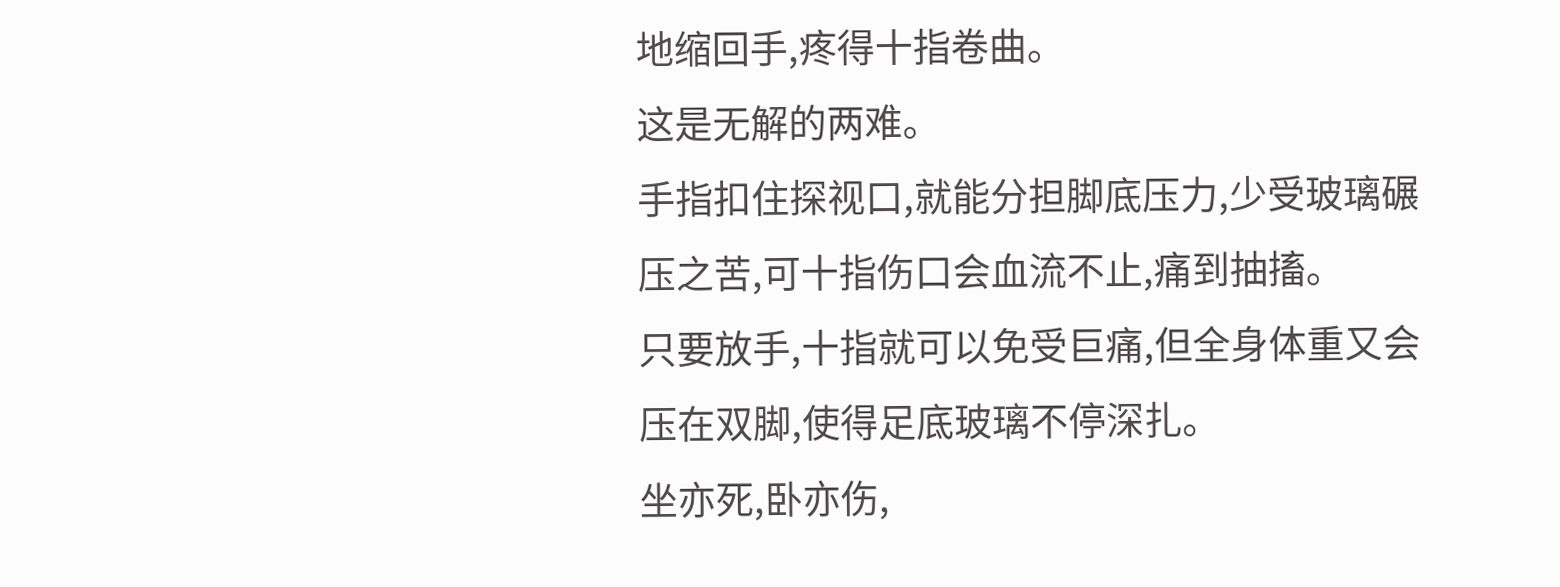地缩回手,疼得十指卷曲。
这是无解的两难。
手指扣住探视口,就能分担脚底压力,少受玻璃碾压之苦,可十指伤口会血流不止,痛到抽搐。
只要放手,十指就可以免受巨痛,但全身体重又会压在双脚,使得足底玻璃不停深扎。
坐亦死,卧亦伤,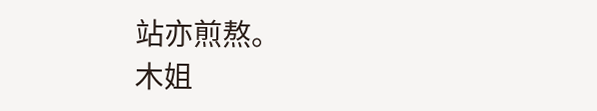站亦煎熬。
木姐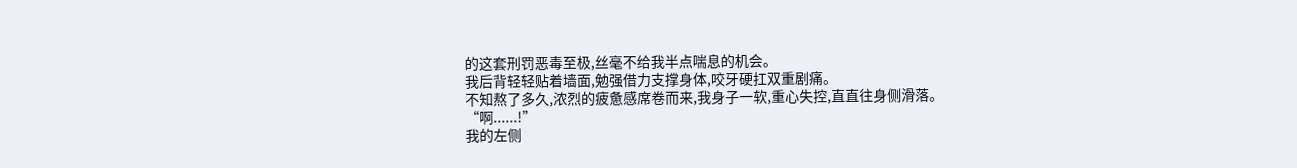的这套刑罚恶毒至极,丝毫不给我半点喘息的机会。
我后背轻轻贴着墙面,勉强借力支撑身体,咬牙硬扛双重剧痛。
不知熬了多久,浓烈的疲惫感席卷而来,我身子一软,重心失控,直直往身侧滑落。
“啊......!”
我的左侧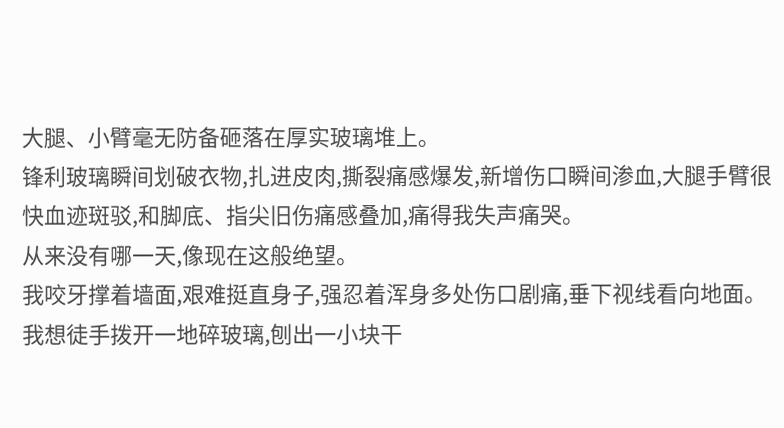大腿、小臂毫无防备砸落在厚实玻璃堆上。
锋利玻璃瞬间划破衣物,扎进皮肉,撕裂痛感爆发,新增伤口瞬间渗血,大腿手臂很快血迹斑驳,和脚底、指尖旧伤痛感叠加,痛得我失声痛哭。
从来没有哪一天,像现在这般绝望。
我咬牙撑着墙面,艰难挺直身子,强忍着浑身多处伤口剧痛,垂下视线看向地面。
我想徒手拨开一地碎玻璃,刨出一小块干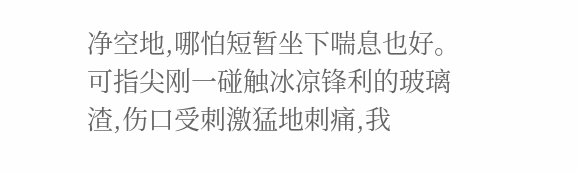净空地,哪怕短暂坐下喘息也好。
可指尖刚一碰触冰凉锋利的玻璃渣,伤口受刺激猛地刺痛,我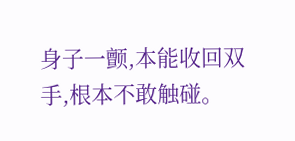身子一颤,本能收回双手,根本不敢触碰。